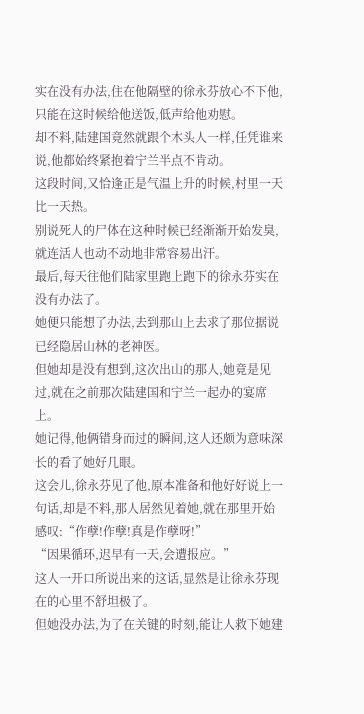实在没有办法,住在他隔壁的徐永芬放心不下他,只能在这时候给他送饭,低声给他劝慰。
却不料,陆建国竟然就跟个木头人一样,任凭谁来说,他都始终紧抱着宁兰半点不肯动。
这段时间,又恰逢正是气温上升的时候,村里一天比一天热。
别说死人的尸体在这种时候已经渐渐开始发臭,就连活人也动不动地非常容易出汗。
最后,每天往他们陆家里跑上跑下的徐永芬实在没有办法了。
她便只能想了办法,去到那山上去求了那位据说已经隐居山林的老神医。
但她却是没有想到,这次出山的那人,她竟是见过,就在之前那次陆建国和宁兰一起办的宴席上。
她记得,他俩错身而过的瞬间,这人还颇为意味深长的看了她好几眼。
这会儿,徐永芬见了他,原本准备和他好好说上一句话,却是不料,那人居然见着她,就在那里开始感叹:“作孽!作孽!真是作孽呀!”
“因果循环,迟早有一天,会遭报应。”
这人一开口所说出来的这话,显然是让徐永芬现在的心里不舒坦极了。
但她没办法,为了在关键的时刻,能让人救下她建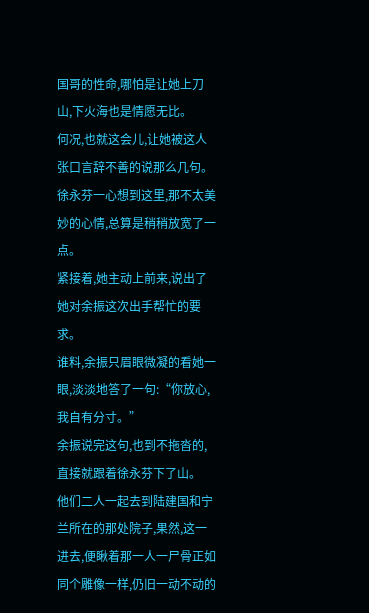国哥的性命,哪怕是让她上刀山,下火海也是情愿无比。
何况,也就这会儿,让她被这人张口言辞不善的说那么几句。
徐永芬一心想到这里,那不太美妙的心情,总算是稍稍放宽了一点。
紧接着,她主动上前来,说出了她对余振这次出手帮忙的要求。
谁料,余振只眉眼微凝的看她一眼,淡淡地答了一句:“你放心,我自有分寸。”
余振说完这句,也到不拖沓的,直接就跟着徐永芬下了山。
他们二人一起去到陆建国和宁兰所在的那处院子,果然,这一进去,便瞅着那一人一尸骨正如同个雕像一样,仍旧一动不动的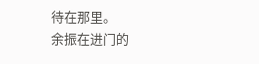待在那里。
余振在进门的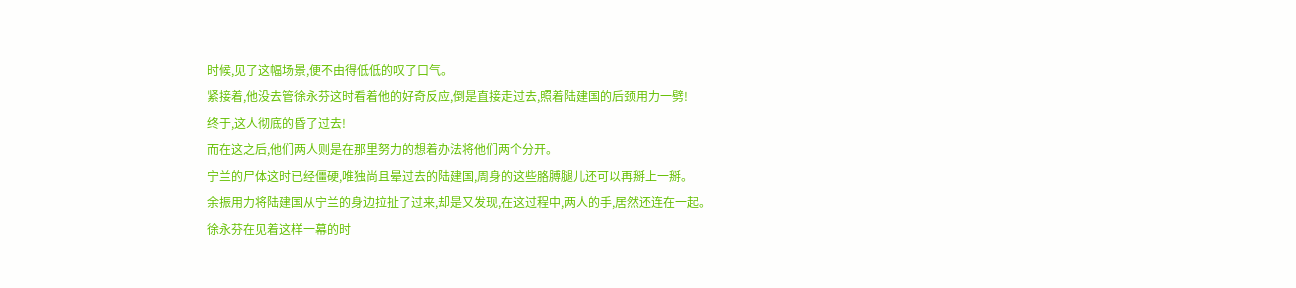时候,见了这幅场景,便不由得低低的叹了口气。
紧接着,他没去管徐永芬这时看着他的好奇反应,倒是直接走过去,照着陆建国的后颈用力一劈!
终于,这人彻底的昏了过去!
而在这之后,他们两人则是在那里努力的想着办法将他们两个分开。
宁兰的尸体这时已经僵硬,唯独尚且晕过去的陆建国,周身的这些胳膊腿儿还可以再掰上一掰。
余振用力将陆建国从宁兰的身边拉扯了过来,却是又发现,在这过程中,两人的手,居然还连在一起。
徐永芬在见着这样一幕的时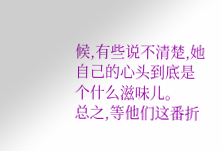候,有些说不清楚,她自己的心头到底是个什么滋味儿。
总之,等他们这番折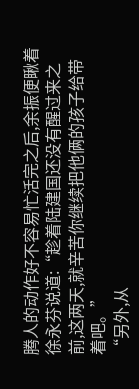腾人的动作好不容易忙活完之后,余振便瞅着徐永芬说道:“趁着陆建国还没有醒过来之前,这两天,就辛苦你继续把他俩的孩子给带着吧。”
“另外,从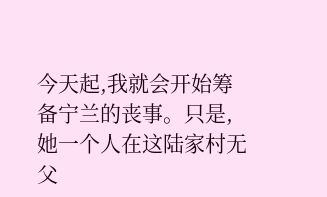今天起,我就会开始筹备宁兰的丧事。只是,她一个人在这陆家村无父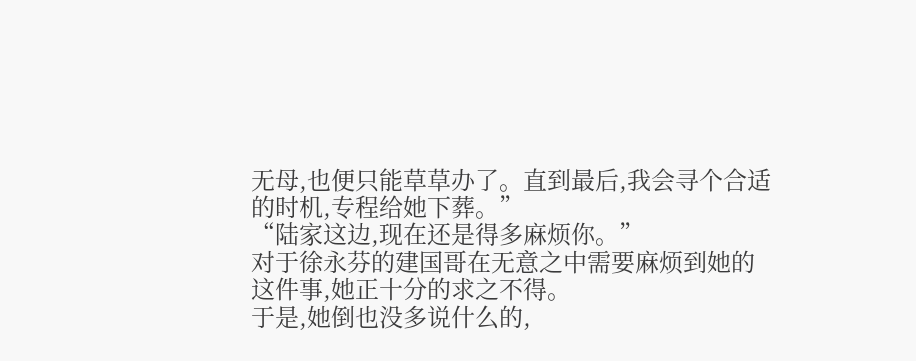无母,也便只能草草办了。直到最后,我会寻个合适的时机,专程给她下葬。”
“陆家这边,现在还是得多麻烦你。”
对于徐永芬的建国哥在无意之中需要麻烦到她的这件事,她正十分的求之不得。
于是,她倒也没多说什么的,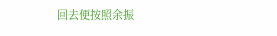回去便按照余振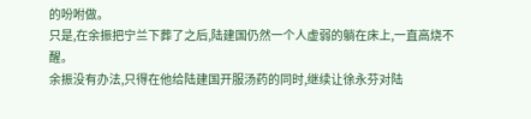的吩咐做。
只是,在余振把宁兰下葬了之后,陆建国仍然一个人虚弱的躺在床上,一直高烧不醒。
余振没有办法,只得在他给陆建国开服汤药的同时,继续让徐永芬对陆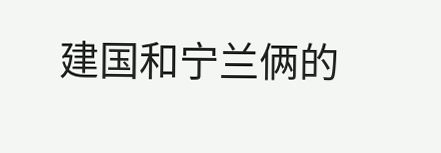建国和宁兰俩的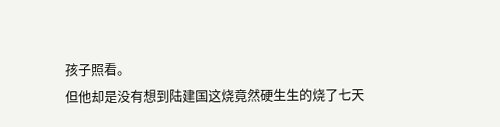孩子照看。
但他却是没有想到陆建国这烧竟然硬生生的烧了七天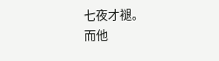七夜才褪。
而他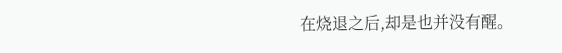在烧退之后,却是也并没有醒。